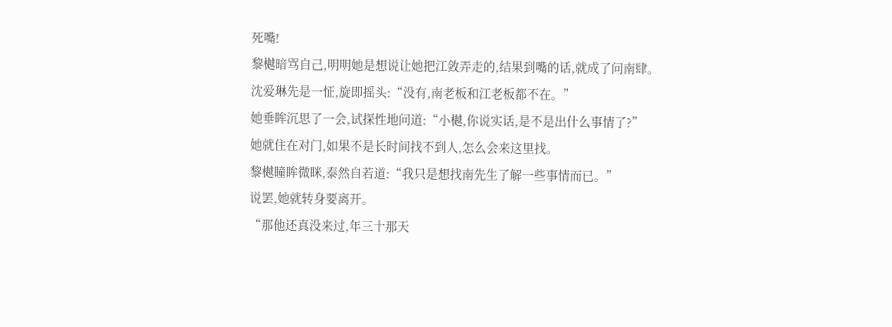死嘴!
黎樾暗骂自己,明明她是想说让她把江敛弄走的,结果到嘴的话,就成了问南肆。
沈爱琳先是一怔,旋即摇头:“没有,南老板和江老板都不在。”
她垂眸沉思了一会,试探性地问道:“小樾,你说实话,是不是出什么事情了?”
她就住在对门,如果不是长时间找不到人,怎么会来这里找。
黎樾瞳眸微眯,泰然自若道:“我只是想找南先生了解一些事情而已。”
说罢,她就转身要离开。
“那他还真没来过,年三十那天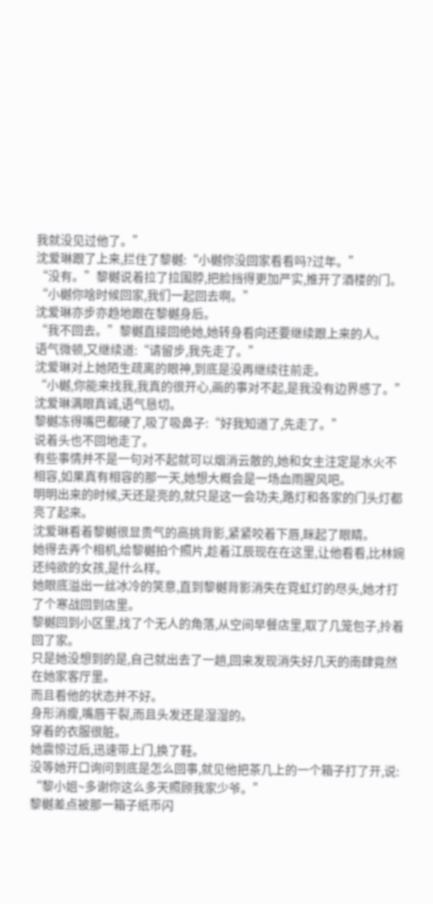我就没见过他了。”
沈爱琳跟了上来,拦住了黎樾:“小樾你没回家看看吗?过年。”
“没有。”黎樾说着拉了拉围脖,把脸挡得更加严实,推开了酒楼的门。
“小樾你啥时候回家,我们一起回去啊。”
沈爱琳亦步亦趋地跟在黎樾身后。
“我不回去。”黎樾直接回绝她,她转身看向还要继续跟上来的人。
语气微顿,又继续道:“请留步,我先走了。”
沈爱琳对上她陌生疏离的眼神,到底是没再继续往前走。
“小樾,你能来找我,我真的很开心,画的事对不起,是我没有边界感了。”
沈爱琳满眼真诚,语气恳切。
黎樾冻得嘴巴都硬了,吸了吸鼻子:“好我知道了,先走了。”
说着头也不回地走了。
有些事情并不是一句对不起就可以烟消云散的,她和女主注定是水火不相容,如果真有相容的那一天,她想大概会是一场血雨腥风吧。
明明出来的时候,天还是亮的,就只是这一会功夫,路灯和各家的门头灯都亮了起来。
沈爱琳看着黎樾很显贵气的高挑背影,紧紧咬着下唇,眯起了眼睛。
她得去弄个相机,给黎樾拍个照片,趁着江辰现在在这里,让他看看,比林婉还纯欲的女孩,是什么样。
她眼底溢出一丝冰冷的笑意,直到黎樾背影消失在霓虹灯的尽头,她才打了个寒战回到店里。
黎樾回到小区里,找了个无人的角落,从空间早餐店里,取了几笼包子,拎着回了家。
只是她没想到的是,自己就出去了一趟,回来发现消失好几天的南肆竟然在她家客厅里。
而且看他的状态并不好。
身形消瘦,嘴唇干裂,而且头发还是湿湿的。
穿着的衣服很脏。
她震惊过后,迅速带上门,换了鞋。
没等她开口询问到底是怎么回事,就见他把茶几上的一个箱子打了开,说:
“黎小姐~多谢你这么多天照顾我家少爷。”
黎樾差点被那一箱子纸币闪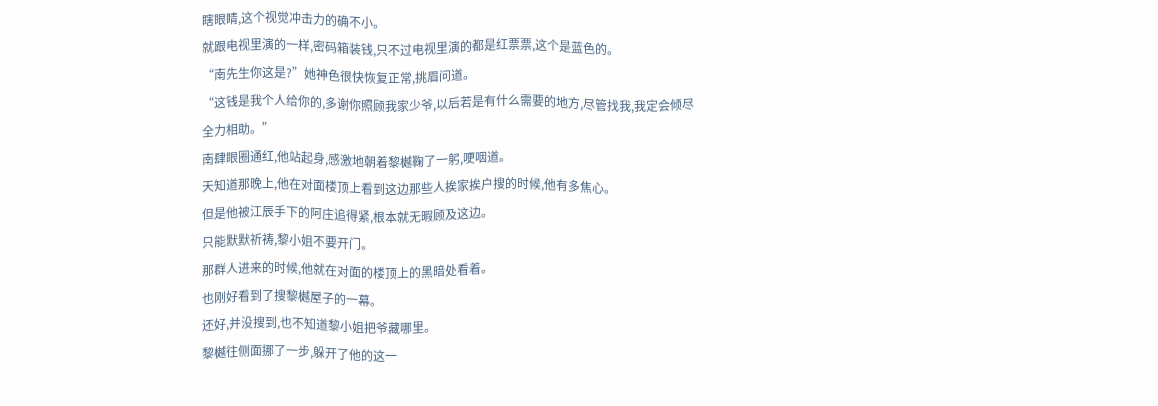瞎眼睛,这个视觉冲击力的确不小。
就跟电视里演的一样,密码箱装钱,只不过电视里演的都是红票票,这个是蓝色的。
“南先生你这是?”她神色很快恢复正常,挑眉问道。
“这钱是我个人给你的,多谢你照顾我家少爷,以后若是有什么需要的地方,尽管找我,我定会倾尽全力相助。”
南肆眼圈通红,他站起身,感激地朝着黎樾鞠了一躬,哽咽道。
天知道那晚上,他在对面楼顶上看到这边那些人挨家挨户搜的时候,他有多焦心。
但是他被江辰手下的阿庄追得紧,根本就无暇顾及这边。
只能默默祈祷,黎小姐不要开门。
那群人进来的时候,他就在对面的楼顶上的黑暗处看着。
也刚好看到了搜黎樾屋子的一幕。
还好,并没搜到,也不知道黎小姐把爷藏哪里。
黎樾往侧面挪了一步,躲开了他的这一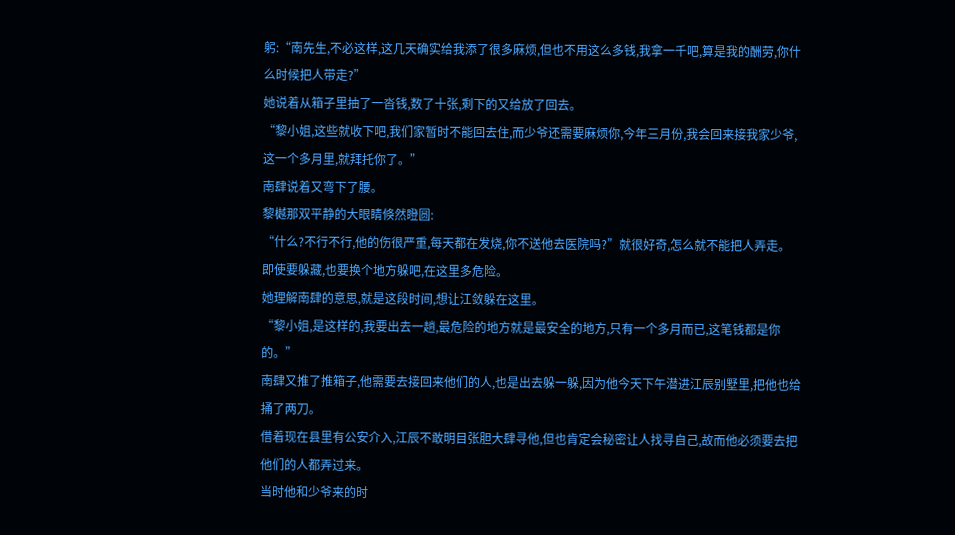躬:“南先生,不必这样,这几天确实给我添了很多麻烦,但也不用这么多钱,我拿一千吧,算是我的酬劳,你什么时候把人带走?”
她说着从箱子里抽了一沓钱,数了十张,剩下的又给放了回去。
“黎小姐,这些就收下吧,我们家暂时不能回去住,而少爷还需要麻烦你,今年三月份,我会回来接我家少爷,这一个多月里,就拜托你了。”
南肆说着又弯下了腰。
黎樾那双平静的大眼睛倏然瞪圆:
“什么?不行不行,他的伤很严重,每天都在发烧,你不送他去医院吗?”就很好奇,怎么就不能把人弄走。
即使要躲藏,也要换个地方躲吧,在这里多危险。
她理解南肆的意思,就是这段时间,想让江敛躲在这里。
“黎小姐,是这样的,我要出去一趟,最危险的地方就是最安全的地方,只有一个多月而已,这笔钱都是你的。”
南肆又推了推箱子,他需要去接回来他们的人,也是出去躲一躲,因为他今天下午潜进江辰别墅里,把他也给捅了两刀。
借着现在县里有公安介入,江辰不敢明目张胆大肆寻他,但也肯定会秘密让人找寻自己,故而他必须要去把他们的人都弄过来。
当时他和少爷来的时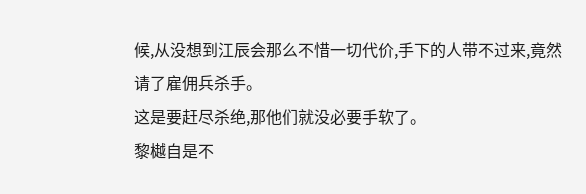候,从没想到江辰会那么不惜一切代价,手下的人带不过来,竟然请了雇佣兵杀手。
这是要赶尽杀绝,那他们就没必要手软了。
黎樾自是不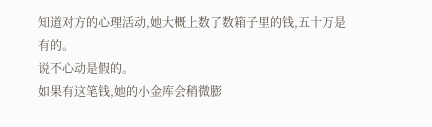知道对方的心理活动,她大概上数了数箱子里的钱,五十万是有的。
说不心动是假的。
如果有这笔钱,她的小金库会稍微膨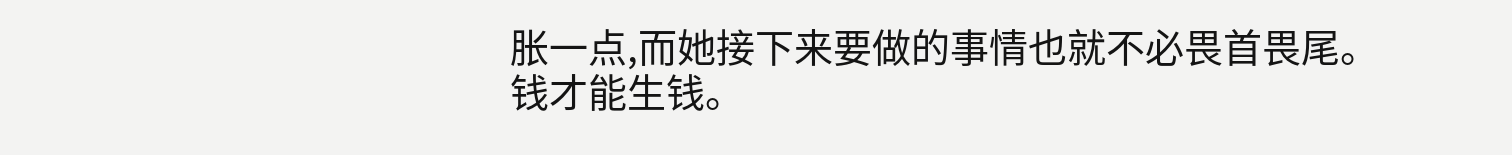胀一点,而她接下来要做的事情也就不必畏首畏尾。
钱才能生钱。